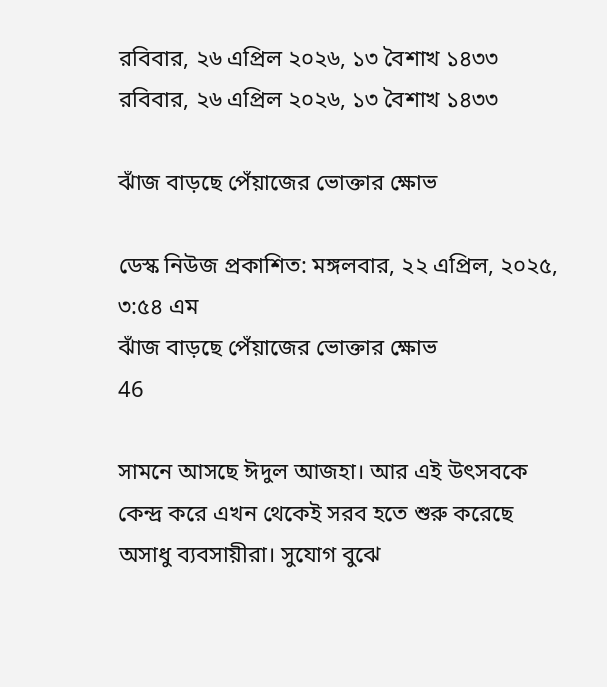রবিবার, ২৬ এপ্রিল ২০২৬, ১৩ বৈশাখ ১৪৩৩
রবিবার, ২৬ এপ্রিল ২০২৬, ১৩ বৈশাখ ১৪৩৩

ঝাঁজ বাড়ছে পেঁয়াজের ভোক্তার ক্ষোভ

ডেস্ক নিউজ প্রকাশিত: মঙ্গলবার, ২২ এপ্রিল, ২০২৫, ৩:৫৪ এম
ঝাঁজ বাড়ছে পেঁয়াজের ভোক্তার ক্ষোভ
46

সামনে আসছে ঈদুল আজহা। আর এই উৎসবকে কেন্দ্র করে এখন থেকেই সরব হতে শুরু করেছে অসাধু ব্যবসায়ীরা। সুযোগ বুঝে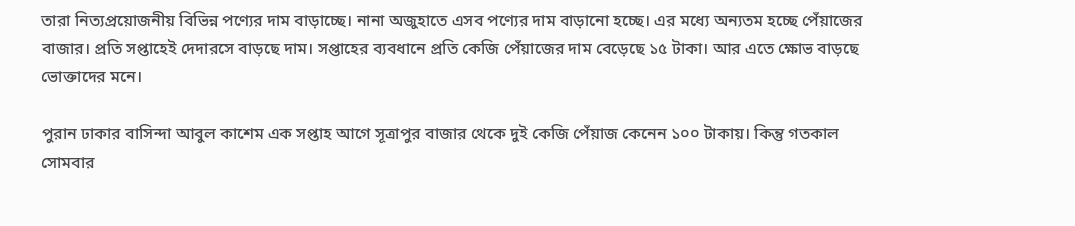তারা নিত্যপ্রয়োজনীয় বিভিন্ন পণ্যের দাম বাড়াচ্ছে। নানা অজুহাতে এসব পণ্যের দাম বাড়ানো হচ্ছে। এর মধ্যে অন্যতম হচ্ছে পেঁয়াজের বাজার। প্রতি সপ্তাহেই দেদারসে বাড়ছে দাম। সপ্তাহের ব্যবধানে প্রতি কেজি পেঁয়াজের দাম বেড়েছে ১৫ টাকা। আর এতে ক্ষোভ বাড়ছে ভোক্তাদের মনে।

পুরান ঢাকার বাসিন্দা আবুল কাশেম এক সপ্তাহ আগে সূত্রাপুর বাজার থেকে দুই কেজি পেঁয়াজ কেনেন ১০০ টাকায়। কিন্তু গতকাল সোমবার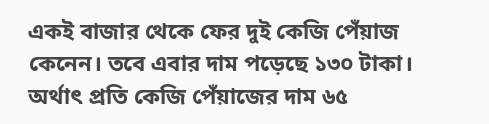একই বাজার থেকে ফের দুই কেজি পেঁয়াজ কেনেন। তবে এবার দাম পড়েছে ১৩০ টাকা। অর্থাৎ প্রতি কেজি পেঁয়াজের দাম ৬৫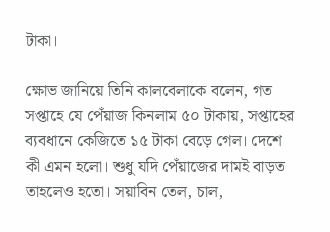টাকা।

ক্ষোভ জানিয়ে তিনি কালবেলাকে বলেন, গত সপ্তাহে যে পেঁয়াজ কিনলাম ৫০ টাকায়, সপ্তাহের ব্যবধানে কেজিতে ১৫ টাকা বেড়ে গেল। দেশে কী এমন হলো। শুধু যদি পেঁয়াজের দামই বাড়ত তাহলেও হতো। সয়াবিন তেল, চাল,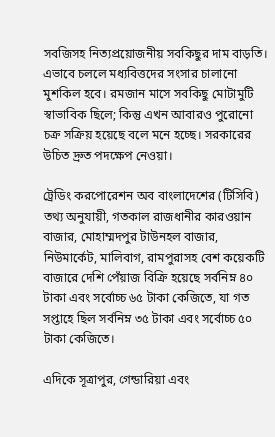সবজিসহ নিত্যপ্রয়োজনীয় সবকিছুর দাম বাড়তি। এভাবে চললে মধ্যবিত্তদের সংসার চালানো মুশকিল হবে। রমজান মাসে সবকিছু মোটামুটি স্বাভাবিক ছিলে; কিন্তু এখন আবারও পুরোনো চক্র সক্রিয় হয়েছে বলে মনে হচ্ছে। সরকারের উচিত দ্রুত পদক্ষেপ নেওয়া।

ট্রেডিং করপোরেশন অব বাংলাদেশের (টিসিবি) তথ্য অনুযায়ী, গতকাল রাজধানীর কারওয়ান বাজার, মোহাম্মদপুর টাউনহল বাজার, নিউমার্কেট, মালিবাগ, রামপুরাসহ বেশ কয়েকটি বাজারে দেশি পেঁয়াজ বিক্রি হয়েছে সর্বনিম্ন ৪০ টাকা এবং সর্বোচ্চ ৬৫ টাকা কেজিতে, যা গত সপ্তাহে ছিল সর্বনিম্ন ৩৫ টাকা এবং সর্বোচ্চ ৫০ টাকা কেজিতে।

এদিকে সূত্রাপুর, গেন্ডারিয়া এবং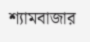শ্যামবাজার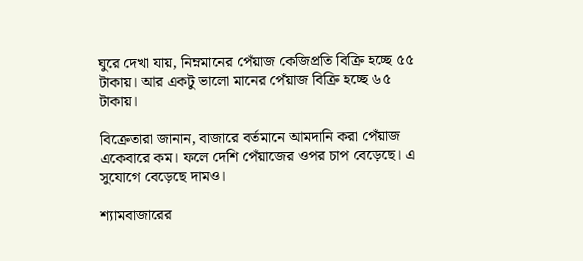ঘুরে দেখা যায়, নিম্নমানের পেঁয়াজ কেজিপ্রতি বিক্রি হচ্ছে ৫৫ টাকায়। আর একটু ভালো মানের পেঁয়াজ বিক্রি হচ্ছে ৬৫ টাকায়।

বিক্রেতারা জানান, বাজারে বর্তমানে আমদানি করা পেঁয়াজ একেবারে কম। ফলে দেশি পেঁয়াজের ওপর চাপ বেড়েছে। এ সুযোগে বেড়েছে দামও।

শ্যামবাজারের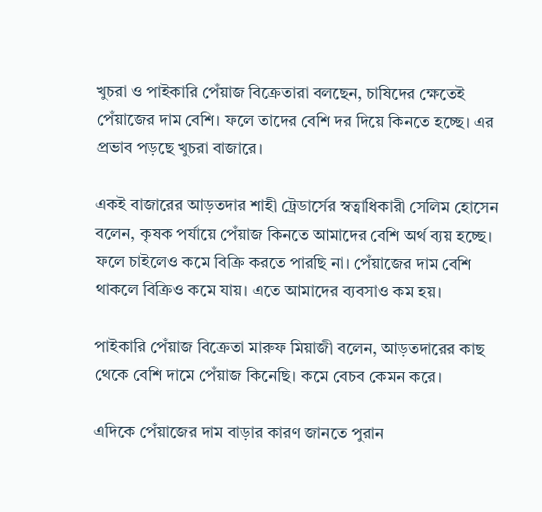খুচরা ও পাইকারি পেঁয়াজ বিক্রেতারা বলছেন, চাষিদের ক্ষেতেই পেঁয়াজের দাম বেশি। ফলে তাদের বেশি দর দিয়ে কিনতে হচ্ছে। এর প্রভাব পড়ছে খুচরা বাজারে।

একই বাজারের আড়তদার শাহী ট্রেডার্সের স্বত্বাধিকারী সেলিম হোসেন বলেন, কৃষক পর্যায়ে পেঁয়াজ কিনতে আমাদের বেশি অর্থ ব্যয় হচ্ছে। ফলে চাইলেও কমে বিক্রি করতে পারছি না। পেঁয়াজের দাম বেশি থাকলে বিক্রিও কমে যায়। এতে আমাদের ব্যবসাও কম হয়।

পাইকারি পেঁয়াজ বিক্রেতা মারুফ মিয়াজী বলেন, আড়তদারের কাছ থেকে বেশি দামে পেঁয়াজ কিনেছি। কমে বেচব কেমন করে।

এদিকে পেঁয়াজের দাম বাড়ার কারণ জানতে পুরান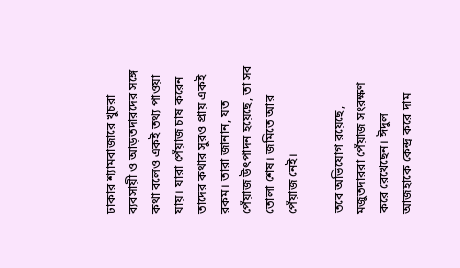ঢাকার শ্যামবাজারে খুচরা ব্যবসায়ী ও আড়তদারদের সঙ্গে কথা বলেও একই তথ্য পাওয়া যায়। যারা পেঁয়াজ চাষ করেন তাদের কথার সুরও প্রায় একই রকম। তারা জানান, যত পেঁয়াজ উৎপাদন হয়েছে, তা সব তোলা শেষ। জমিতে আর পেঁয়াজ নেই।

তবে অভিযোগ রয়েছে, মজুতদাররা পেঁয়াজ সংরক্ষণ করে রেখেছেন। ঈদুল আজহাকে কেন্দ্র করে দাম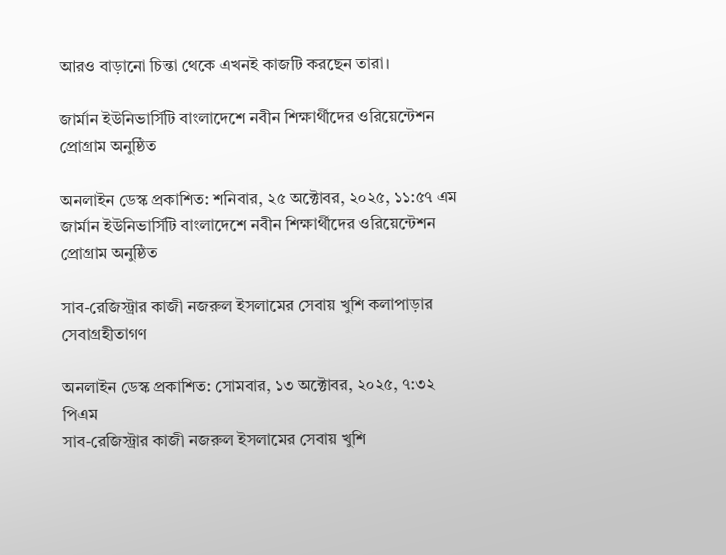আরও বাড়ানো চিন্তা থেকে এখনই কাজটি করছেন তারা।

জার্মান ইউনিভার্সিটি বাংলাদেশে নবীন শিক্ষার্থীদের ওরিয়েন্টেশন প্রোগ্রাম অনুষ্ঠিত

অনলাইন ডেস্ক প্রকাশিত: শনিবার, ২৫ অক্টোবর, ২০২৫, ১১:৫৭ এম
জার্মান ইউনিভার্সিটি বাংলাদেশে নবীন শিক্ষার্থীদের ওরিয়েন্টেশন প্রোগ্রাম অনুষ্ঠিত

সাব-রেজিস্ট্রার কাজী নজরুল ইসলামের সেবায় খুশি কলাপাড়ার সেবাগ্রহীতাগণ

অনলাইন ডেস্ক প্রকাশিত: সোমবার, ১৩ অক্টোবর, ২০২৫, ৭:৩২ পিএম
সাব-রেজিস্ট্রার কাজী নজরুল ইসলামের সেবায় খুশি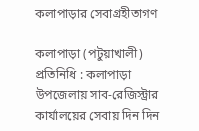কলাপাড়ার সেবাগ্রহীতাগণ

কলাপাড়া (পটুয়াখালী) প্রতিনিধি : কলাপাড়া উপজেলায় সাব-রেজিস্ট্রার কার্যালয়ের সেবায় দিন দিন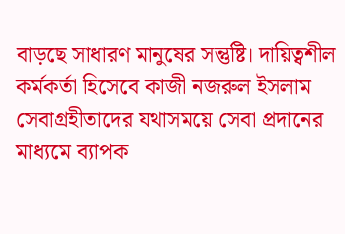বাড়ছে সাধারণ মানুষের সন্তুষ্টি। দায়িত্বশীল কর্মকর্তা হিসেবে কাজী নজরুল ইসলাম সেবাগ্রহীতাদের যথাসময়ে সেবা প্রদানের মাধ্যমে ব্যাপক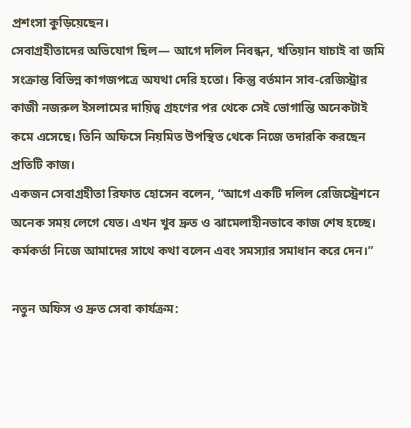প্রশংসা কুড়িয়েছেন।
সেবাগ্রহীতাদের অভিযোগ ছিল— আগে দলিল নিবন্ধন, খতিয়ান যাচাই বা জমি সংক্রান্ত বিভিন্ন কাগজপত্রে অযথা দেরি হতো। কিন্তু বর্তমান সাব-রেজিস্ট্রার কাজী নজরুল ইসলামের দায়িত্ব গ্রহণের পর থেকে সেই ভোগান্তি অনেকটাই কমে এসেছে। তিনি অফিসে নিয়মিত উপস্থিত থেকে নিজে তদারকি করছেন প্রতিটি কাজ।
একজন সেবাগ্রহীতা রিফাত হোসেন বলেন, “আগে একটি দলিল রেজিস্ট্রেশনে অনেক সময় লেগে যেত। এখন খুব দ্রুত ও ঝামেলাহীনভাবে কাজ শেষ হচ্ছে। কর্মকর্তা নিজে আমাদের সাথে কথা বলেন এবং সমস্যার সমাধান করে দেন।”

নতুন অফিস ও দ্রুত সেবা কার্যক্রম: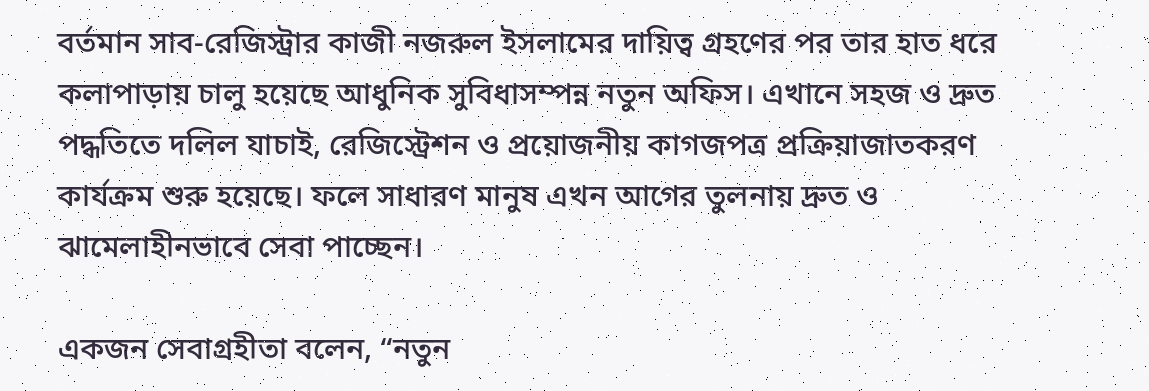বর্তমান সাব-রেজিস্ট্রার কাজী নজরুল ইসলামের দায়িত্ব গ্রহণের পর তার হাত ধরে কলাপাড়ায় চালু হয়েছে আধুনিক সুবিধাসম্পন্ন নতুন অফিস। এখানে সহজ ও দ্রুত পদ্ধতিতে দলিল যাচাই, রেজিস্ট্রেশন ও প্রয়োজনীয় কাগজপত্র প্রক্রিয়াজাতকরণ কার্যক্রম শুরু হয়েছে। ফলে সাধারণ মানুষ এখন আগের তুলনায় দ্রুত ও ঝামেলাহীনভাবে সেবা পাচ্ছেন।

একজন সেবাগ্রহীতা বলেন, “নতুন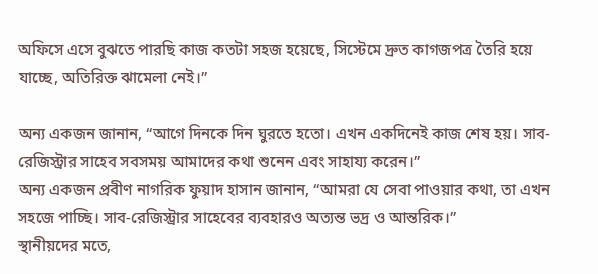অফিসে এসে বুঝতে পারছি কাজ কতটা সহজ হয়েছে, সিস্টেমে দ্রুত কাগজপত্র তৈরি হয়ে যাচ্ছে, অতিরিক্ত ঝামেলা নেই।”

অন্য একজন জানান, “আগে দিনকে দিন ঘুরতে হতো। এখন একদিনেই কাজ শেষ হয়। সাব-রেজিস্ট্রার সাহেব সবসময় আমাদের কথা শুনেন এবং সাহায্য করেন।”
অন্য একজন প্রবীণ নাগরিক ফুয়াদ হাসান জানান, “আমরা যে সেবা পাওয়ার কথা, তা এখন সহজে পাচ্ছি। সাব-রেজিস্ট্রার সাহেবের ব্যবহারও অত্যন্ত ভদ্র ও আন্তরিক।”
স্থানীয়দের মতে,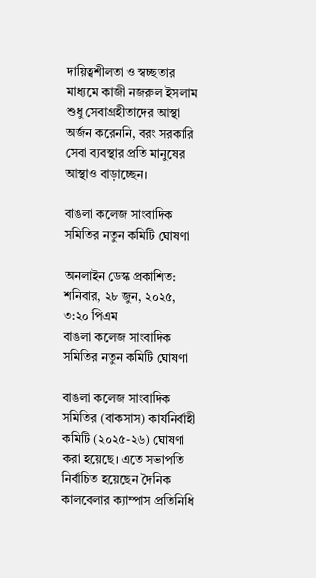দায়িত্বশীলতা ও স্বচ্ছতার মাধ্যমে কাজী নজরুল ইসলাম শুধু সেবাগ্রহীতাদের আস্থা অর্জন করেননি, বরং সরকারি সেবা ব্যবস্থার প্রতি মানুষের আস্থাও বাড়াচ্ছেন।

বাঙলা কলেজ সাংবাদিক সমিতির নতুন কমিটি ঘোষণা

অনলাইন ডেস্ক প্রকাশিত: শনিবার, ২৮ জুন, ২০২৫, ৩:২০ পিএম
বাঙলা কলেজ সাংবাদিক সমিতির নতুন কমিটি ঘোষণা

বাঙলা কলেজ সাংবাদিক সমিতির (বাকসাস) কার্যনির্বাহী কমিটি (২০২৫-২৬) ঘোষণা করা হয়েছে। এতে সভাপতি নির্বাচিত হয়েছেন দৈনিক কালবেলার ক্যাম্পাস প্রতিনিধি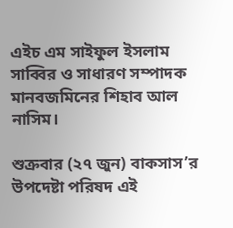এইচ এম সাইফুল ইসলাম সাব্বির ও সাধারণ সম্পাদক মানবজমিনের শিহাব আল নাসিম।

শুক্রবার (২৭ জুন) বাকসাস’র উপদেষ্টা পরিষদ এই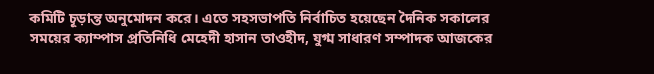কমিটি চূড়ান্ত অনুমোদন করে। এতে সহসভাপতি নির্বাচিত হয়েছেন দৈনিক সকালের সময়ের ক্যাম্পাস প্রতিনিধি মেহেদী হাসান তাওহীদ, যুগ্ম সাধারণ সম্পাদক আজকের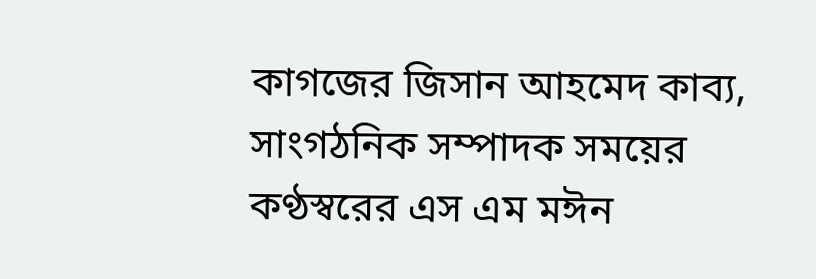কাগজের জিসান আহমেদ কাব্য, সাংগঠনিক সম্পাদক সময়ের কণ্ঠস্বরের এস এম মঈন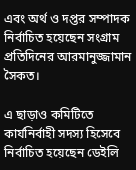এবং অর্থ ও দপ্তর সম্পাদক নির্বাচিত হয়েছেন সংগ্রাম প্রতিদিনের আরমানুজ্জামান সৈকত।

এ ছাড়াও কমিটিতে কার্যনির্বাহী সদস্য হিসেবে নির্বাচিত হয়েছেন ডেইলি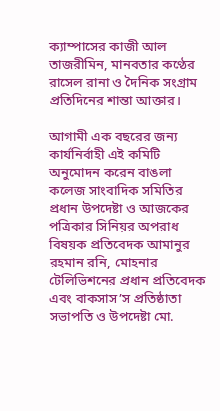ক্যাম্পাসের কাজী আল তাজরীমিন, মানবতার কণ্ঠের রাসেল রানা ও দৈনিক সংগ্রাম প্রতিদিনের শান্তা আক্তার।

আগামী এক বছরের জন্য কার্যনির্বাহী এই কমিটি অনুমোদন করেন বাঙলা কলেজ সাংবাদিক সমিতির প্রধান উপদেষ্টা ও আজকের পত্রিকার সিনিয়র অপরাধ বিষয়ক প্রতিবেদক আমানুর রহমান রনি, মোহনার টেলিভিশনের প্রধান প্রতিবেদক এবং বাকসাস’স প্রতিষ্ঠাতা সভাপতি ও উপদেষ্টা মো.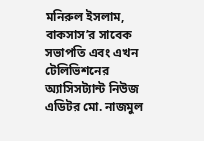মনিরুল ইসলাম, বাকসাস’র সাবেক সভাপতি এবং এখন টেলিভিশনের অ্যাসিসট্যান্ট নিউজ এডিটর মো. নাজমুল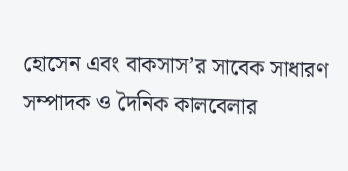হোসেন এবং বাকসাস’র সাবেক সাধারণ সম্পাদক ও দৈনিক কালবেলার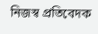নিজস্ব প্রতিবেদক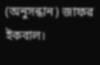(অনুসন্ধান) জাফর ইকবাল।